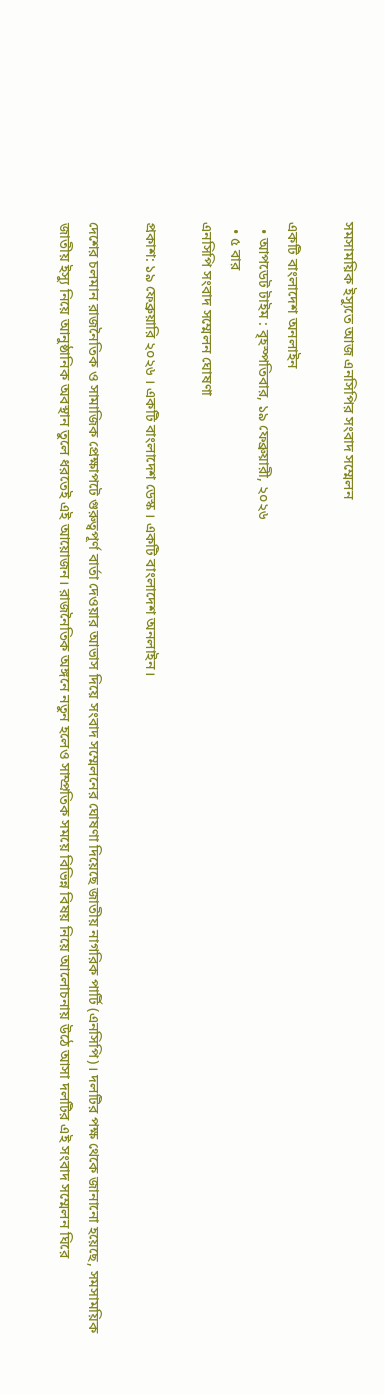সমসাময়িক ইস্যুতে আজ এনসিপির সংবাদ সম্মেলন

একটি বাংলাদেশ অনলাইন
  • আপডেট টাইম : বৃহস্পতিবার, ১৯ ফেব্রুয়ারী, ২০২৬
  • ৫ বার
এনসিপি সংবাদ সম্মেলন ঘোষণা

প্রকাশ: ১৯ ফেব্রুয়ারি ২০২৬ । একটি বাংলাদেশ ডেস্ক । একটি বাংলাদেশ অনলাইন।

দেশের চলমান রাজনৈতিক ও সামাজিক প্রেক্ষাপটে গুরুত্বপূর্ণ বার্তা দেওয়ার আভাস দিয়ে সংবাদ সম্মেলনের ঘোষণা দিয়েছে জাতীয় নাগরিক পার্টি (এনসিপি)। দলটির পক্ষ থেকে জানানো হয়েছে, সমসাময়িক জাতীয় ইস্যু নিয়ে আনুষ্ঠানিক অবস্থান তুলে ধরতেই এই আয়োজন। রাজনৈতিক অঙ্গনে নতুন হলেও সাম্প্রতিক সময়ে বিভিন্ন বিষয় নিয়ে আলোচনায় উঠে আসা দলটির এই সংবাদ সম্মেলন ঘিরে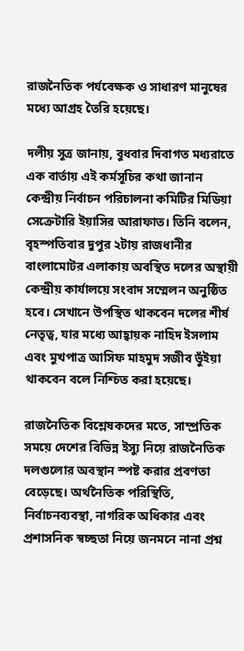রাজনৈতিক পর্যবেক্ষক ও সাধারণ মানুষের মধ্যে আগ্রহ তৈরি হয়েছে।

দলীয় সূত্র জানায়, বুধবার দিবাগত মধ্যরাতে এক বার্তায় এই কর্মসূচির কথা জানান কেন্দ্রীয় নির্বাচন পরিচালনা কমিটির মিডিয়া সেক্রেটারি ইয়াসির আরাফাত। তিনি বলেন, বৃহস্পতিবার দুপুর ২টায় রাজধানীর বাংলামোটর এলাকায় অবস্থিত দলের অস্থায়ী কেন্দ্রীয় কার্যালয়ে সংবাদ সম্মেলন অনুষ্ঠিত হবে। সেখানে উপস্থিত থাকবেন দলের শীর্ষ নেতৃত্ব, যার মধ্যে আহ্বায়ক নাহিদ ইসলাম এবং মুখপাত্র আসিফ মাহমুদ সজীব ভুঁইয়া থাকবেন বলে নিশ্চিত করা হয়েছে।

রাজনৈতিক বিশ্লেষকদের মতে, সাম্প্রতিক সময়ে দেশের বিভিন্ন ইস্যু নিয়ে রাজনৈতিক দলগুলোর অবস্থান স্পষ্ট করার প্রবণতা বেড়েছে। অর্থনৈতিক পরিস্থিতি, নির্বাচনব্যবস্থা, নাগরিক অধিকার এবং প্রশাসনিক স্বচ্ছতা নিয়ে জনমনে নানা প্রশ্ন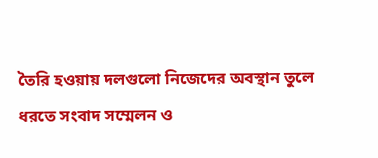তৈরি হওয়ায় দলগুলো নিজেদের অবস্থান তুলে ধরতে সংবাদ সম্মেলন ও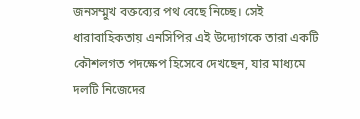জনসম্মুখ বক্তব্যের পথ বেছে নিচ্ছে। সেই ধারাবাহিকতায় এনসিপির এই উদ্যোগকে তারা একটি কৌশলগত পদক্ষেপ হিসেবে দেখছেন, যার মাধ্যমে দলটি নিজেদের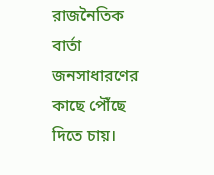রাজনৈতিক বার্তা জনসাধারণের কাছে পৌঁছে দিতে চায়।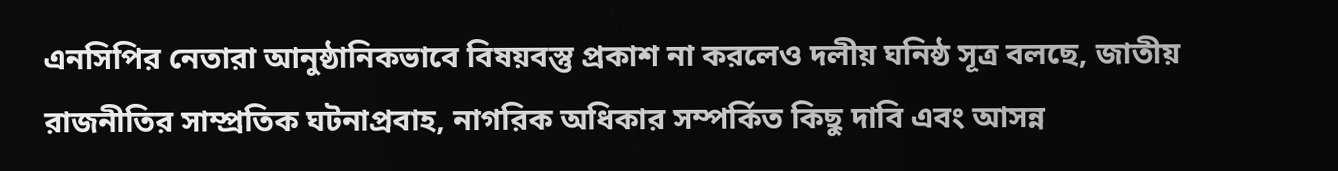এনসিপির নেতারা আনুষ্ঠানিকভাবে বিষয়বস্তু প্রকাশ না করলেও দলীয় ঘনিষ্ঠ সূত্র বলছে, জাতীয় রাজনীতির সাম্প্রতিক ঘটনাপ্রবাহ, নাগরিক অধিকার সম্পর্কিত কিছু দাবি এবং আসন্ন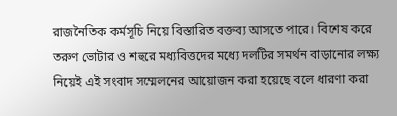রাজনৈতিক কর্মসূচি নিয়ে বিস্তারিত বক্তব্য আসতে পারে। বিশেষ করে তরুণ ভোটার ও শহুরে মধ্যবিত্তদের মধ্যে দলটির সমর্থন বাড়ানোর লক্ষ্য নিয়েই এই সংবাদ সম্মেলনের আয়োজন করা হয়েছে বলে ধারণা করা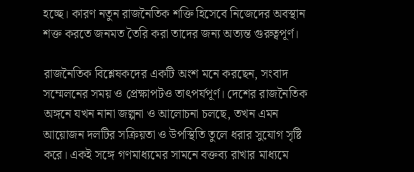হচ্ছে। কারণ নতুন রাজনৈতিক শক্তি হিসেবে নিজেদের অবস্থান শক্ত করতে জনমত তৈরি করা তাদের জন্য অত্যন্ত গুরুত্বপূর্ণ।

রাজনৈতিক বিশ্লেষকদের একটি অংশ মনে করছেন, সংবাদ সম্মেলনের সময় ও প্রেক্ষাপটও তাৎপর্যপূর্ণ। দেশের রাজনৈতিক অঙ্গনে যখন নানা জল্পনা ও আলোচনা চলছে, তখন এমন আয়োজন দলটির সক্রিয়তা ও উপস্থিতি তুলে ধরার সুযোগ সৃষ্টি করে। একই সঙ্গে গণমাধ্যমের সামনে বক্তব্য রাখার মাধ্যমে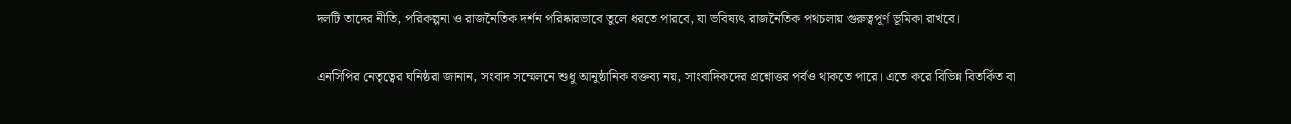দলটি তাদের নীতি, পরিকল্পনা ও রাজনৈতিক দর্শন পরিষ্কারভাবে তুলে ধরতে পারবে, যা ভবিষ্যৎ রাজনৈতিক পথচলায় গুরুত্বপূর্ণ ভূমিকা রাখবে।

এনসিপির নেতৃত্বের ঘনিষ্ঠরা জানান, সংবাদ সম্মেলনে শুধু আনুষ্ঠানিক বক্তব্য নয়, সাংবাদিকদের প্রশ্নোত্তর পর্বও থাকতে পারে। এতে করে বিভিন্ন বিতর্কিত বা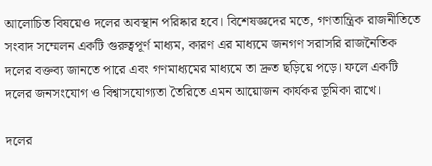আলোচিত বিষয়েও দলের অবস্থান পরিষ্কার হবে। বিশেষজ্ঞদের মতে, গণতান্ত্রিক রাজনীতিতে সংবাদ সম্মেলন একটি গুরুত্বপূর্ণ মাধ্যম, কারণ এর মাধ্যমে জনগণ সরাসরি রাজনৈতিক দলের বক্তব্য জানতে পারে এবং গণমাধ্যমের মাধ্যমে তা দ্রুত ছড়িয়ে পড়ে। ফলে একটি দলের জনসংযোগ ও বিশ্বাসযোগ্যতা তৈরিতে এমন আয়োজন কার্যকর ভূমিকা রাখে।

দলের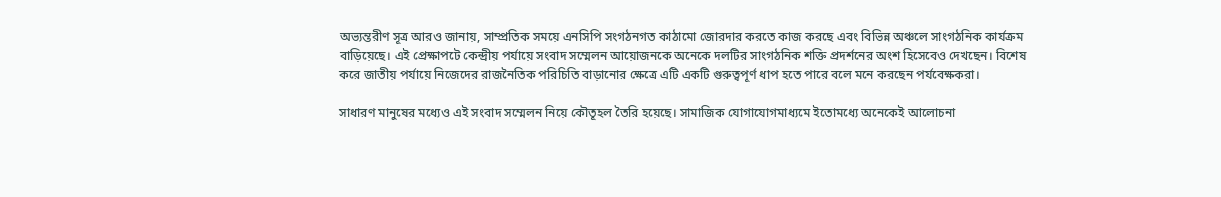অভ্যন্তরীণ সূত্র আরও জানায়, সাম্প্রতিক সময়ে এনসিপি সংগঠনগত কাঠামো জোরদার করতে কাজ করছে এবং বিভিন্ন অঞ্চলে সাংগঠনিক কার্যক্রম বাড়িয়েছে। এই প্রেক্ষাপটে কেন্দ্রীয় পর্যায়ে সংবাদ সম্মেলন আয়োজনকে অনেকে দলটির সাংগঠনিক শক্তি প্রদর্শনের অংশ হিসেবেও দেখছেন। বিশেষ করে জাতীয় পর্যায়ে নিজেদের রাজনৈতিক পরিচিতি বাড়ানোর ক্ষেত্রে এটি একটি গুরুত্বপূর্ণ ধাপ হতে পারে বলে মনে করছেন পর্যবেক্ষকরা।

সাধারণ মানুষের মধ্যেও এই সংবাদ সম্মেলন নিয়ে কৌতূহল তৈরি হয়েছে। সামাজিক যোগাযোগমাধ্যমে ইতোমধ্যে অনেকেই আলোচনা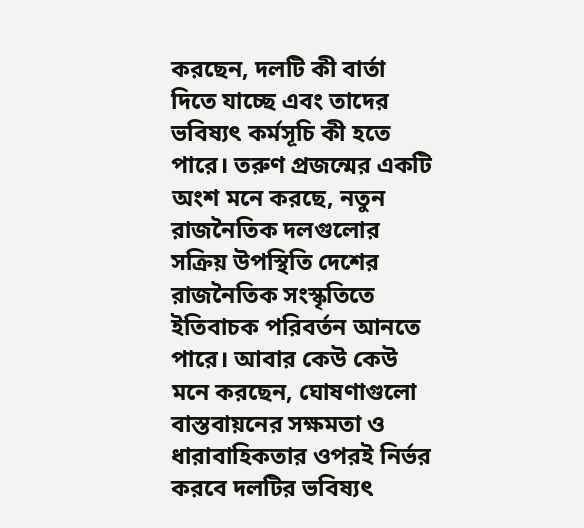করছেন, দলটি কী বার্তা দিতে যাচ্ছে এবং তাদের ভবিষ্যৎ কর্মসূচি কী হতে পারে। তরুণ প্রজন্মের একটি অংশ মনে করছে, নতুন রাজনৈতিক দলগুলোর সক্রিয় উপস্থিতি দেশের রাজনৈতিক সংস্কৃতিতে ইতিবাচক পরিবর্তন আনতে পারে। আবার কেউ কেউ মনে করছেন, ঘোষণাগুলো বাস্তবায়নের সক্ষমতা ও ধারাবাহিকতার ওপরই নির্ভর করবে দলটির ভবিষ্যৎ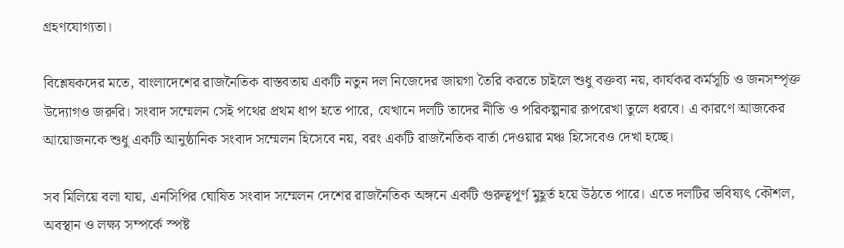গ্রহণযোগ্যতা।

বিশ্লেষকদের মতে, বাংলাদেশের রাজনৈতিক বাস্তবতায় একটি নতুন দল নিজেদের জায়গা তৈরি করতে চাইলে শুধু বক্তব্য নয়, কার্যকর কর্মসূচি ও জনসম্পৃক্ত উদ্যোগও জরুরি। সংবাদ সম্মেলন সেই পথের প্রথম ধাপ হতে পারে, যেখানে দলটি তাদের নীতি ও পরিকল্পনার রূপরেখা তুলে ধরবে। এ কারণে আজকের আয়োজনকে শুধু একটি আনুষ্ঠানিক সংবাদ সম্মেলন হিসেবে নয়, বরং একটি রাজনৈতিক বার্তা দেওয়ার মঞ্চ হিসেবেও দেখা হচ্ছে।

সব মিলিয়ে বলা যায়, এনসিপির ঘোষিত সংবাদ সম্মেলন দেশের রাজনৈতিক অঙ্গনে একটি গুরুত্বপূর্ণ মুহূর্ত হয়ে উঠতে পারে। এতে দলটির ভবিষ্যৎ কৌশল, অবস্থান ও লক্ষ্য সম্পর্কে স্পষ্ট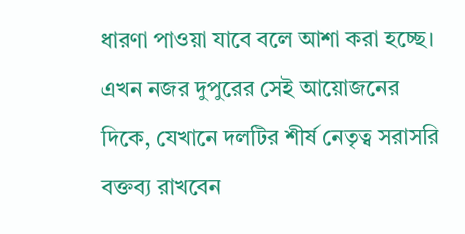ধারণা পাওয়া যাবে বলে আশা করা হচ্ছে। এখন নজর দুপুরের সেই আয়োজনের দিকে, যেখানে দলটির শীর্ষ নেতৃত্ব সরাসরি বক্তব্য রাখবেন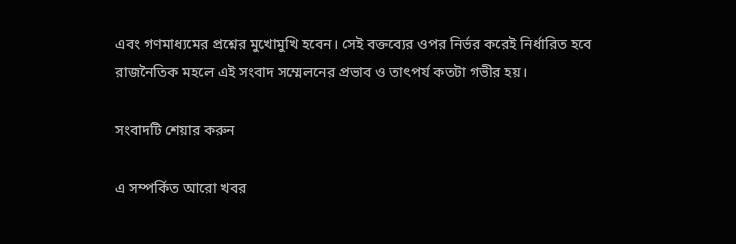এবং গণমাধ্যমের প্রশ্নের মুখোমুখি হবেন। সেই বক্তব্যের ওপর নির্ভর করেই নির্ধারিত হবে রাজনৈতিক মহলে এই সংবাদ সম্মেলনের প্রভাব ও তাৎপর্য কতটা গভীর হয়।

সংবাদটি শেয়ার করুন

এ সম্পর্কিত আরো খবর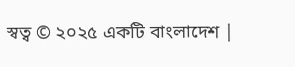স্বত্ব © ২০২৫ একটি বাংলাদেশ |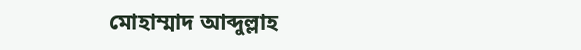মোহাম্মাদ আব্দুল্লাহ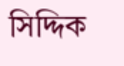সিদ্দিক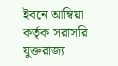ইবনে আম্বিয়া কর্তৃক সরাসরি যুক্তরাজ্য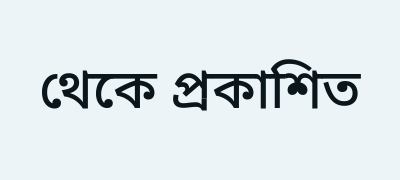থেকে প্রকাশিত